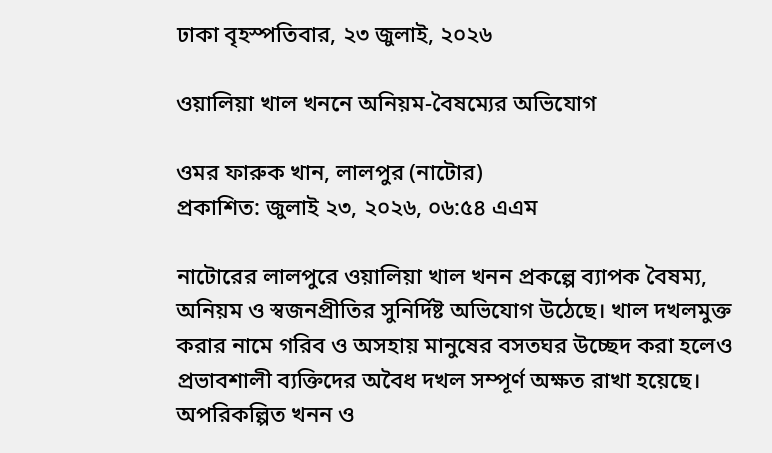ঢাকা বৃহস্পতিবার, ২৩ জুলাই, ২০২৬

ওয়ালিয়া খাল খননে অনিয়ম-বৈষম্যের অভিযোগ

ওমর ফারুক খান, লালপুর (নাটোর)
প্রকাশিত: জুলাই ২৩, ২০২৬, ০৬:৫৪ এএম

নাটোরের লালপুরে ওয়ালিয়া খাল খনন প্রকল্পে ব্যাপক বৈষম্য, অনিয়ম ও স্বজনপ্রীতির সুনির্দিষ্ট অভিযোগ উঠেছে। খাল দখলমুক্ত করার নামে গরিব ও অসহায় মানুষের বসতঘর উচ্ছেদ করা হলেও প্রভাবশালী ব্যক্তিদের অবৈধ দখল সম্পূর্ণ অক্ষত রাখা হয়েছে। অপরিকল্পিত খনন ও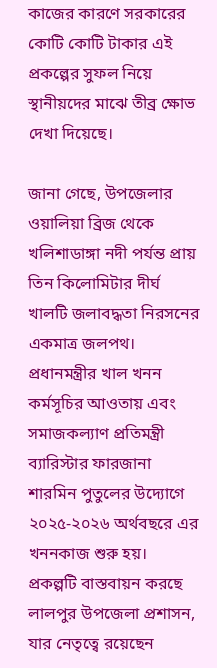কাজের কারণে সরকারের কোটি কোটি টাকার এই প্রকল্পের সুফল নিয়ে স্থানীয়দের মাঝে তীব্র ক্ষোভ দেখা দিয়েছে।

জানা গেছে, উপজেলার ওয়ালিয়া ব্রিজ থেকে খলিশাডাঙ্গা নদী পর্যন্ত প্রায় তিন কিলোমিটার দীর্ঘ খালটি জলাবদ্ধতা নিরসনের একমাত্র জলপথ। প্রধানমন্ত্রীর খাল খনন কর্মসূচির আওতায় এবং সমাজকল্যাণ প্রতিমন্ত্রী ব্যারিস্টার ফারজানা শারমিন পুতুলের উদ্যোগে ২০২৫-২০২৬ অর্থবছরে এর খননকাজ শুরু হয়। প্রকল্পটি বাস্তবায়ন করছে লালপুর উপজেলা প্রশাসন, যার নেতৃত্বে রয়েছেন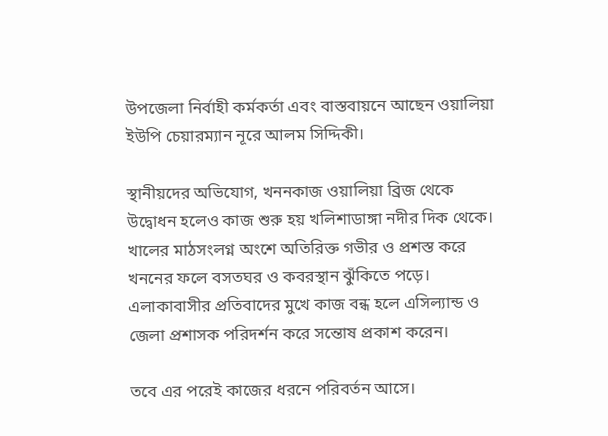উপজেলা নির্বাহী কর্মকর্তা এবং বাস্তবায়নে আছেন ওয়ালিয়া ইউপি চেয়ারম্যান নূরে আলম সিদ্দিকী।

স্থানীয়দের অভিযোগ, খননকাজ ওয়ালিয়া ব্রিজ থেকে উদ্বোধন হলেও কাজ শুরু হয় খলিশাডাঙ্গা নদীর দিক থেকে। খালের মাঠসংলগ্ন অংশে অতিরিক্ত গভীর ও প্রশস্ত করে খননের ফলে বসতঘর ও কবরস্থান ঝুঁকিতে পড়ে। এলাকাবাসীর প্রতিবাদের মুখে কাজ বন্ধ হলে এসিল্যান্ড ও জেলা প্রশাসক পরিদর্শন করে সন্তোষ প্রকাশ করেন।

তবে এর পরেই কাজের ধরনে পরিবর্তন আসে।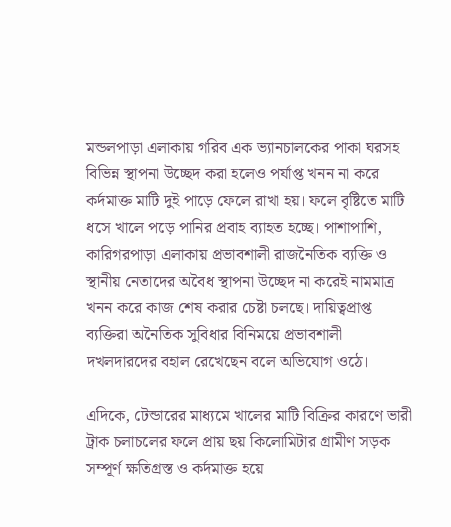মন্ডলপাড়া এলাকায় গরিব এক ভ্যানচালকের পাকা ঘরসহ বিভিন্ন স্থাপনা উচ্ছেদ করা হলেও পর্যাপ্ত খনন না করে কর্দমাক্ত মাটি দুই পাড়ে ফেলে রাখা হয়। ফলে বৃষ্টিতে মাটি ধসে খালে পড়ে পানির প্রবাহ ব্যাহত হচ্ছে। পাশাপাশি, কারিগরপাড়া এলাকায় প্রভাবশালী রাজনৈতিক ব্যক্তি ও স্থানীয় নেতাদের অবৈধ স্থাপনা উচ্ছেদ না করেই নামমাত্র খনন করে কাজ শেষ করার চেষ্টা চলছে। দায়িত্বপ্রাপ্ত ব্যক্তিরা অনৈতিক সুবিধার বিনিময়ে প্রভাবশালী দখলদারদের বহাল রেখেছেন বলে অভিযোগ ওঠে।

এদিকে, টেন্ডারের মাধ্যমে খালের মাটি বিক্রির কারণে ভারী ট্রাক চলাচলের ফলে প্রায় ছয় কিলোমিটার গ্রামীণ সড়ক সম্পূর্ণ ক্ষতিগ্রস্ত ও কর্দমাক্ত হয়ে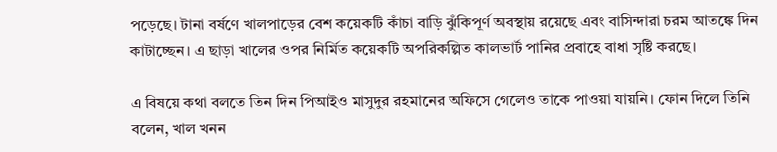পড়েছে। টানা বর্ষণে খালপাড়ের বেশ কয়েকটি কাঁচা বাড়ি ঝুঁকিপূর্ণ অবস্থায় রয়েছে এবং বাসিন্দারা চরম আতঙ্কে দিন কাটাচ্ছেন। এ ছাড়া খালের ওপর নির্মিত কয়েকটি অপরিকল্পিত কালভার্ট পানির প্রবাহে বাধা সৃষ্টি করছে।

এ বিষয়ে কথা বলতে তিন দিন পিআইও মাসুদুর রহমানের অফিসে গেলেও তাকে পাওয়া যায়নি। ফোন দিলে তিনি বলেন, খাল খনন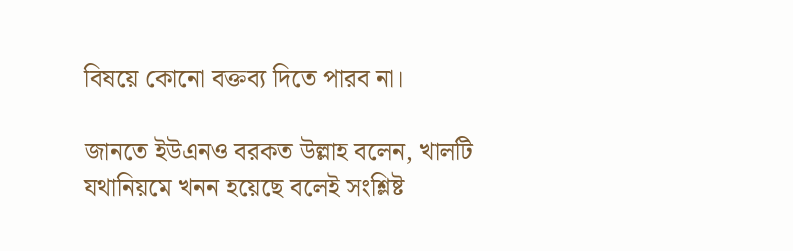বিষয়ে কোনো বক্তব্য দিতে পারব না।

জানতে ইউএনও বরকত উল্লাহ বলেন, খালটি যথানিয়মে খনন হয়েছে বলেই সংশ্লিষ্ট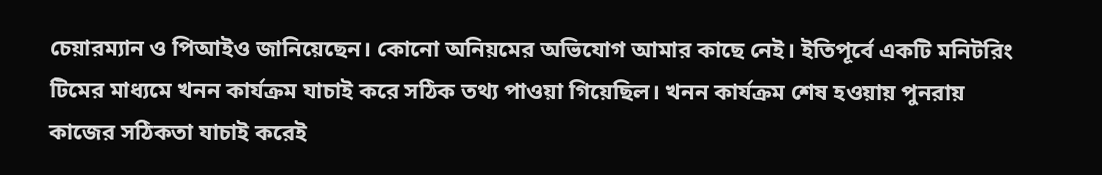চেয়ারম্যান ও পিআইও জানিয়েছেন। কোনো অনিয়মের অভিযোগ আমার কাছে নেই। ইতিপূর্বে একটি মনিটরিং টিমের মাধ্যমে খনন কার্যক্রম যাচাই করে সঠিক তথ্য পাওয়া গিয়েছিল। খনন কার্যক্রম শেষ হওয়ায় পুনরায় কাজের সঠিকতা যাচাই করেই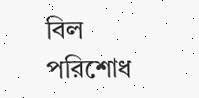বিল পরিশোধ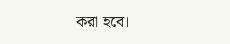করা হবে।